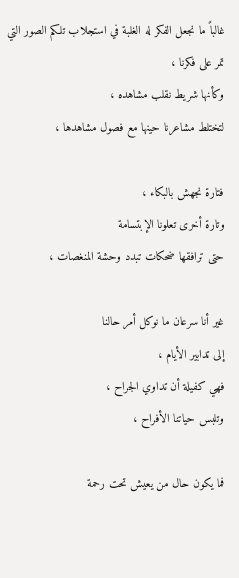غالباً ما نجعل الفكر له الغلبة في استجلاب تلكم الصور التي تمر على فكرنا ،
وكأنها شريط نقلب مشاهده ،
لتختلط مشاعرنا حينها مع فصول مشاهدها ،

فتارة نجهش بالبكاء ،
وتارة أخرى تعلونا الإبتسامة
حتى ترافقها ضحكات تبدد وحشة المنغصات ،

غير أنا سرعان ما نوكل أمر حالنا
إلى تدابير الأيام ،
فهي كفيلة أن تداوي الجراح ،
وتلبس حياتنا الأفراح ،

فما يكون حال من يعيش تحت رحمة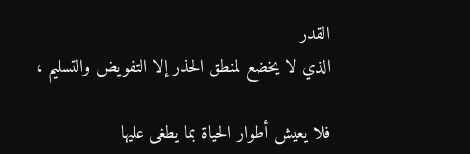القدر
الذي لا يخضع لمنطق الحذر إلا التفويض والتسليم ،

فلا يعيش أطوار الحياة بما يطغى عليها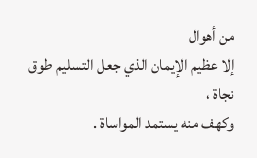من أهوال
إلا عظيم الإيمان الذي جعل التسليم طوق نجاة ،
وكهف منه يستمد المواساة .